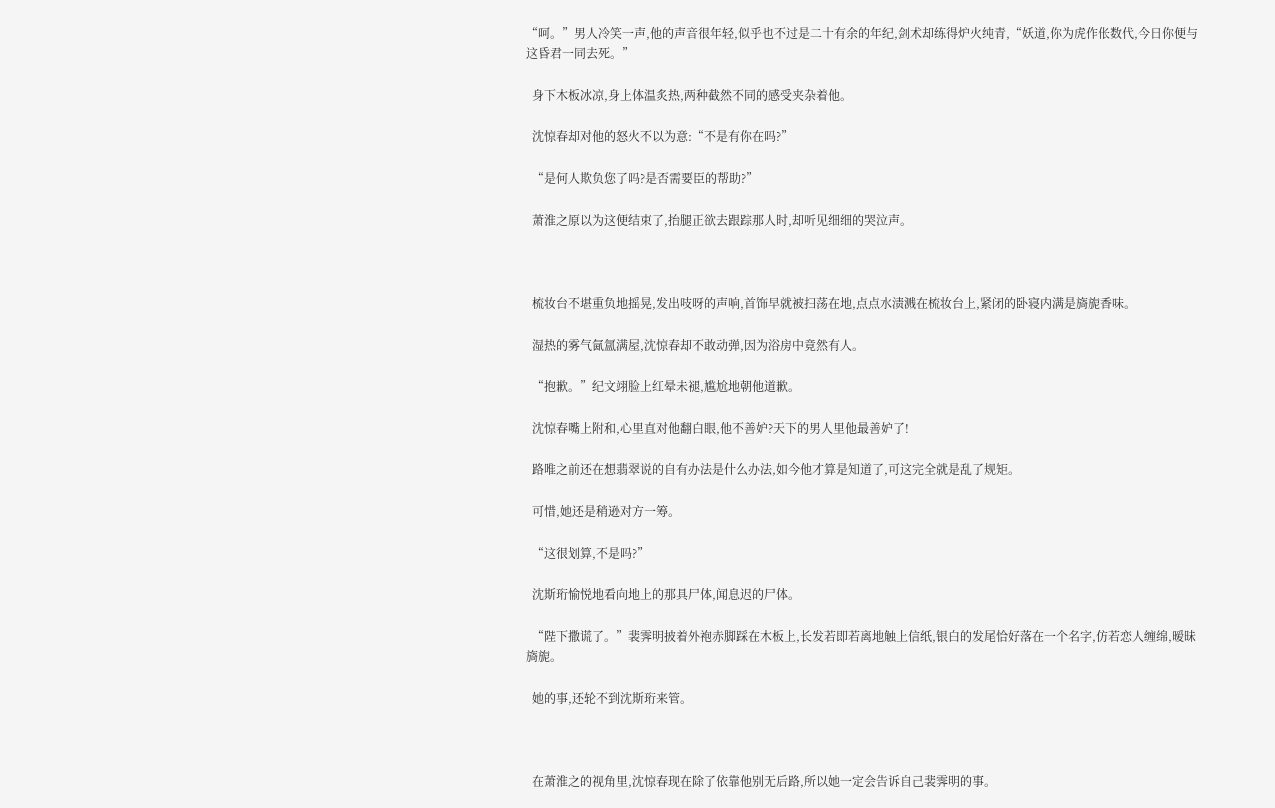“呵。”男人冷笑一声,他的声音很年轻,似乎也不过是二十有余的年纪,剑术却练得炉火纯青,“妖道,你为虎作伥数代,今日你便与这昏君一同去死。”

  身下木板冰凉,身上体温炙热,两种截然不同的感受夹杂着他。

  沈惊春却对他的怒火不以为意:“不是有你在吗?”

  “是何人欺负您了吗?是否需要臣的帮助?”

  萧淮之原以为这便结束了,抬腿正欲去跟踪那人时,却听见细细的哭泣声。



  梳妆台不堪重负地摇晃,发出吱呀的声响,首饰早就被扫荡在地,点点水渍溅在梳妆台上,紧闭的卧寝内满是旖旎香味。

  湿热的雾气氤氲满屋,沈惊春却不敢动弹,因为浴房中竟然有人。

  “抱歉。”纪文翊脸上红晕未褪,尴尬地朝他道歉。

  沈惊春嘴上附和,心里直对他翻白眼,他不善妒?天下的男人里他最善妒了!

  路唯之前还在想翡翠说的自有办法是什么办法,如今他才算是知道了,可这完全就是乱了规矩。

  可惜,她还是稍逊对方一筹。

  “这很划算,不是吗?”

  沈斯珩愉悦地看向地上的那具尸体,闻息迟的尸体。

  “陛下撒谎了。”裴霁明披着外袍赤脚踩在木板上,长发若即若离地触上信纸,银白的发尾恰好落在一个名字,仿若恋人缠绵,暧昧旖旎。

  她的事,还轮不到沈斯珩来管。



  在萧淮之的视角里,沈惊春现在除了依靠他别无后路,所以她一定会告诉自己裴霁明的事。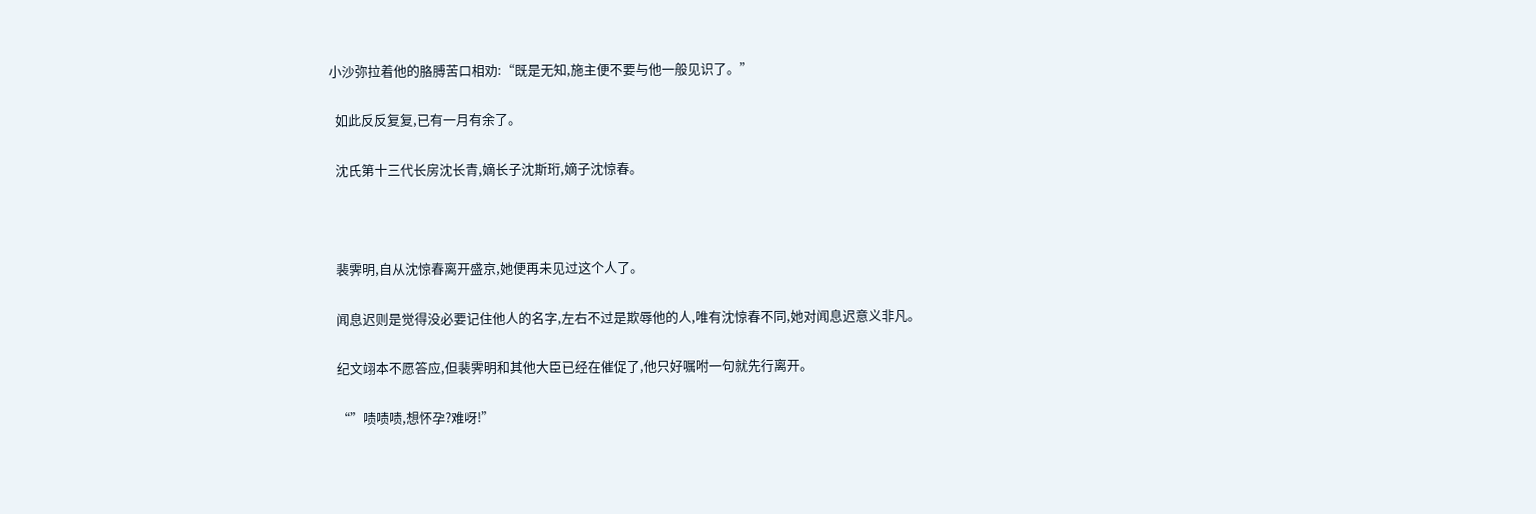小沙弥拉着他的胳膊苦口相劝:“既是无知,施主便不要与他一般见识了。”

  如此反反复复,已有一月有余了。

  沈氏第十三代长房沈长青,嫡长子沈斯珩,嫡子沈惊春。



  裴霁明,自从沈惊春离开盛京,她便再未见过这个人了。

  闻息迟则是觉得没必要记住他人的名字,左右不过是欺辱他的人,唯有沈惊春不同,她对闻息迟意义非凡。

  纪文翊本不愿答应,但裴霁明和其他大臣已经在催促了,他只好嘱咐一句就先行离开。

  “”啧啧啧,想怀孕?难呀!”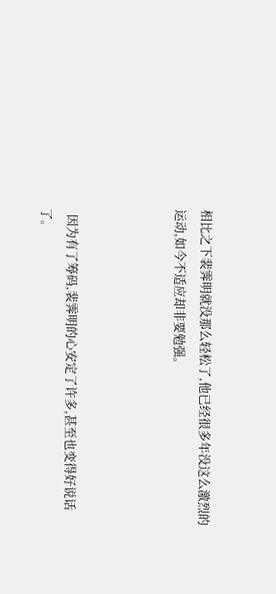相比之下裴霁明就没那么轻松了,他已经很多年没这么激烈的运动,如今不适应却非要勉强。



  因为有了筹码,裴霁明的心安定了许多,甚至也变得好说话了。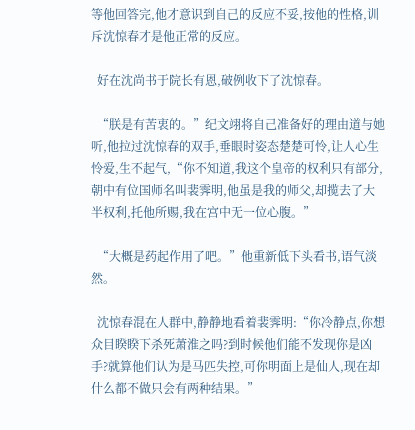等他回答完,他才意识到自己的反应不妥,按他的性格,训斥沈惊春才是他正常的反应。

  好在沈尚书于院长有恩,破例收下了沈惊春。

  “朕是有苦衷的。”纪文翊将自己准备好的理由道与她听,他拉过沈惊春的双手,垂眼时姿态楚楚可怜,让人心生怜爱,生不起气,“你不知道,我这个皇帝的权利只有部分,朝中有位国师名叫裴霁明,他虽是我的师父,却揽去了大半权利,托他所赐,我在宫中无一位心腹。”

  “大概是药起作用了吧。”他重新低下头看书,语气淡然。

  沈惊春混在人群中,静静地看着裴霁明:“你冷静点,你想众目睽睽下杀死萧淮之吗?到时候他们能不发现你是凶手?就算他们认为是马匹失控,可你明面上是仙人,现在却什么都不做只会有两种结果。”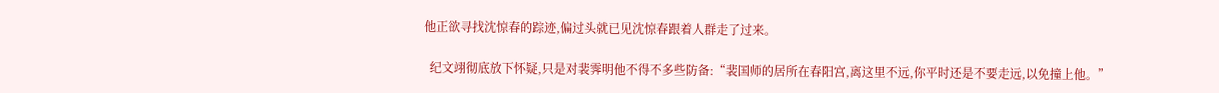他正欲寻找沈惊春的踪迹,偏过头就已见沈惊春跟着人群走了过来。

  纪文翊彻底放下怀疑,只是对裴霁明他不得不多些防备:“裴国师的居所在春阳宫,离这里不远,你平时还是不要走远,以免撞上他。”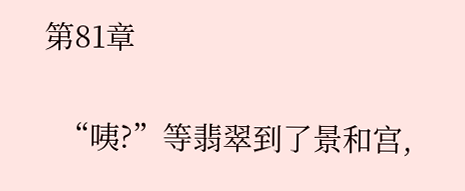第81章

  “咦?”等翡翠到了景和宫,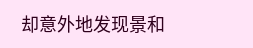却意外地发现景和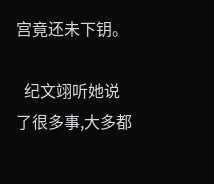宫竟还未下钥。

  纪文翊听她说了很多事,大多都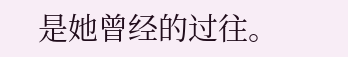是她曾经的过往。